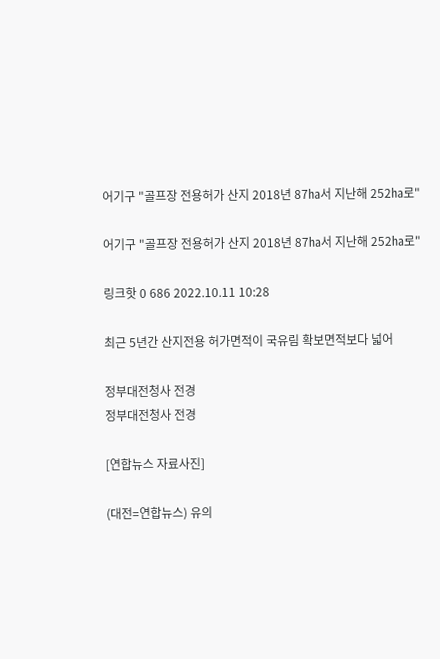어기구 "골프장 전용허가 산지 2018년 87㏊서 지난해 252㏊로"

어기구 "골프장 전용허가 산지 2018년 87㏊서 지난해 252㏊로"

링크핫 0 686 2022.10.11 10:28

최근 5년간 산지전용 허가면적이 국유림 확보면적보다 넓어

정부대전청사 전경
정부대전청사 전경

[연합뉴스 자료사진]

(대전=연합뉴스) 유의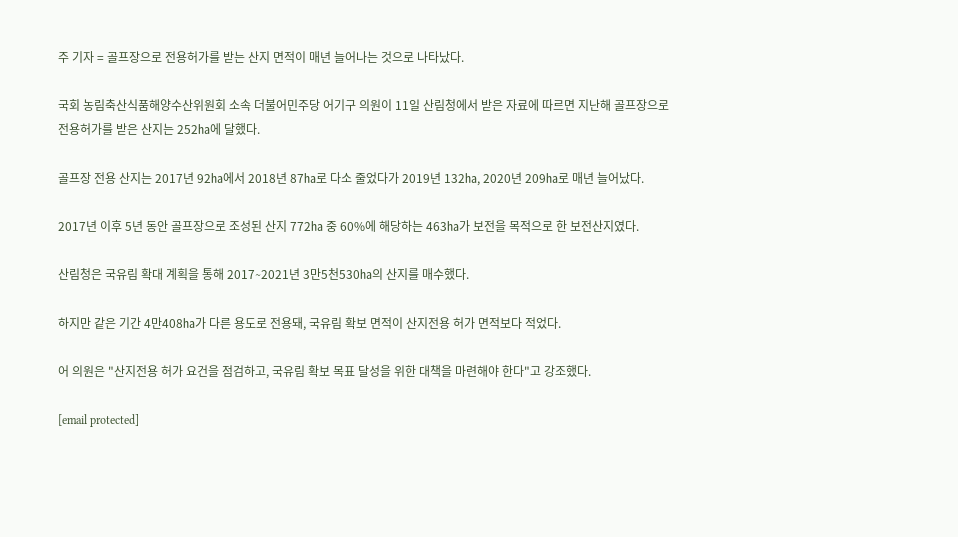주 기자 = 골프장으로 전용허가를 받는 산지 면적이 매년 늘어나는 것으로 나타났다.

국회 농림축산식품해양수산위원회 소속 더불어민주당 어기구 의원이 11일 산림청에서 받은 자료에 따르면 지난해 골프장으로 전용허가를 받은 산지는 252㏊에 달했다.

골프장 전용 산지는 2017년 92㏊에서 2018년 87㏊로 다소 줄었다가 2019년 132㏊, 2020년 209㏊로 매년 늘어났다.

2017년 이후 5년 동안 골프장으로 조성된 산지 772㏊ 중 60%에 해당하는 463㏊가 보전을 목적으로 한 보전산지였다.

산림청은 국유림 확대 계획을 통해 2017∼2021년 3만5천530㏊의 산지를 매수했다.

하지만 같은 기간 4만408㏊가 다른 용도로 전용돼, 국유림 확보 면적이 산지전용 허가 면적보다 적었다.

어 의원은 "산지전용 허가 요건을 점검하고, 국유림 확보 목표 달성을 위한 대책을 마련해야 한다"고 강조했다.

[email protected]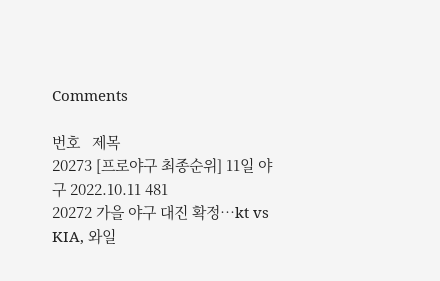Comments

번호   제목
20273 [프로야구 최종순위] 11일 야구 2022.10.11 481
20272 가을 야구 대진 확정…kt vs KIA, 와일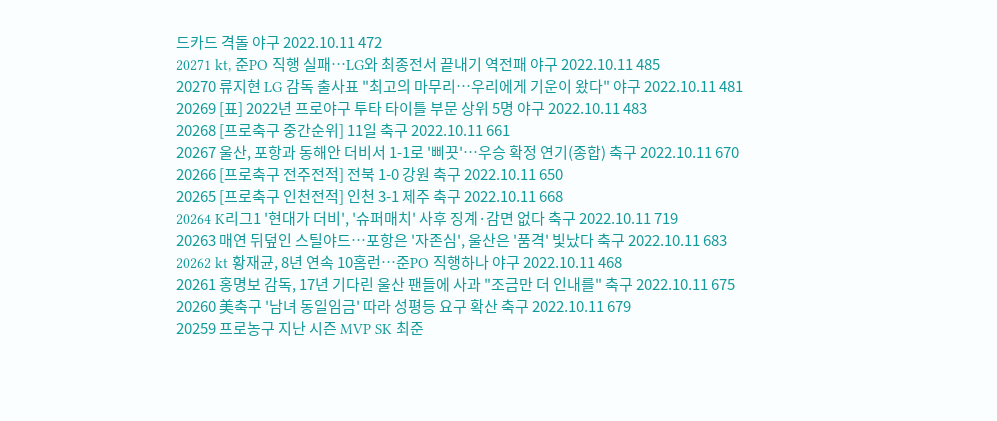드카드 격돌 야구 2022.10.11 472
20271 kt, 준PO 직행 실패…LG와 최종전서 끝내기 역전패 야구 2022.10.11 485
20270 류지현 LG 감독 출사표 "최고의 마무리…우리에게 기운이 왔다" 야구 2022.10.11 481
20269 [표] 2022년 프로야구 투타 타이틀 부문 상위 5명 야구 2022.10.11 483
20268 [프로축구 중간순위] 11일 축구 2022.10.11 661
20267 울산, 포항과 동해안 더비서 1-1로 '삐끗'…우승 확정 연기(종합) 축구 2022.10.11 670
20266 [프로축구 전주전적] 전북 1-0 강원 축구 2022.10.11 650
20265 [프로축구 인천전적] 인천 3-1 제주 축구 2022.10.11 668
20264 K리그1 '현대가 더비', '슈퍼매치' 사후 징계·감면 없다 축구 2022.10.11 719
20263 매연 뒤덮인 스틸야드…포항은 '자존심', 울산은 '품격' 빛났다 축구 2022.10.11 683
20262 kt 황재균, 8년 연속 10홈런…준PO 직행하나 야구 2022.10.11 468
20261 홍명보 감독, 17년 기다린 울산 팬들에 사과 "조금만 더 인내를" 축구 2022.10.11 675
20260 美축구 '남녀 동일임금' 따라 성평등 요구 확산 축구 2022.10.11 679
20259 프로농구 지난 시즌 MVP SK 최준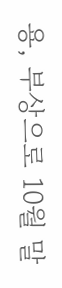용, 부상으로 10월 말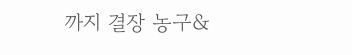까지 결장 농구&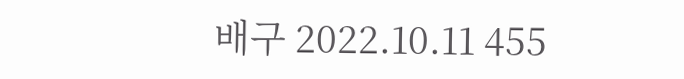배구 2022.10.11 455